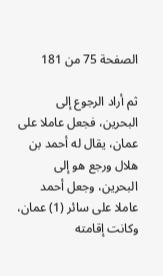الصفحة 75 من 181

ثم أراد الرجوع إلى البحرين، فجعل عاملا على عمان، يقال له أحمد بن هلال ورجع هو إلى البحرين، وجعل أحمد عاملا على سائر (1) عمان، وكانت إقامته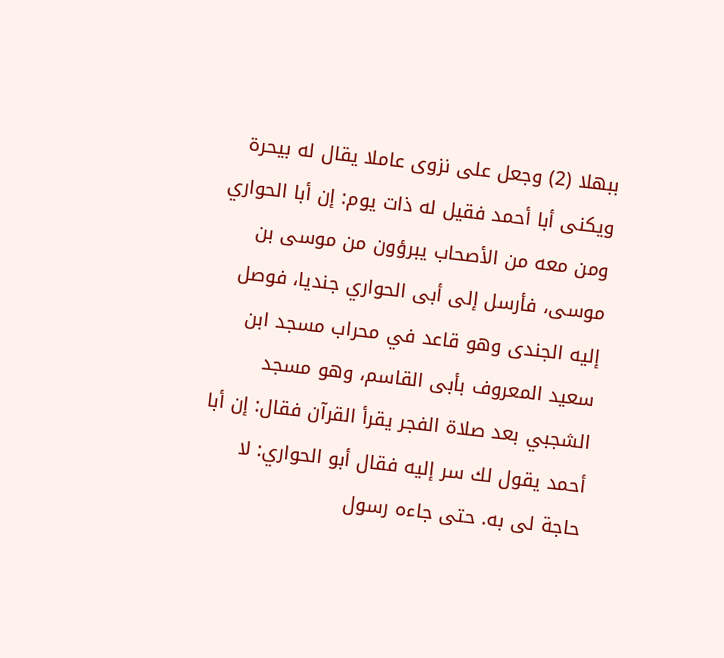ببهلا (2) وجعل على نزوى عاملا يقال له بيحرة ويكنى أبا أحمد فقيل له ذات يوم: إن أبا الحواري ومن معه من الأصحاب يبرؤون من موسى بن موسى، فأرسل إلى أبى الحواري جنديا، فوصل إليه الجندى وهو قاعد في محراب مسجد ابن سعيد المعروف بأبى القاسم، وهو مسجد الشجبي بعد صلاة الفجر يقرأ القرآن فقال: إن أبا أحمد يقول لك سر إليه فقال أبو الحواري: لا حاجة لى به. حتى جاءه رسول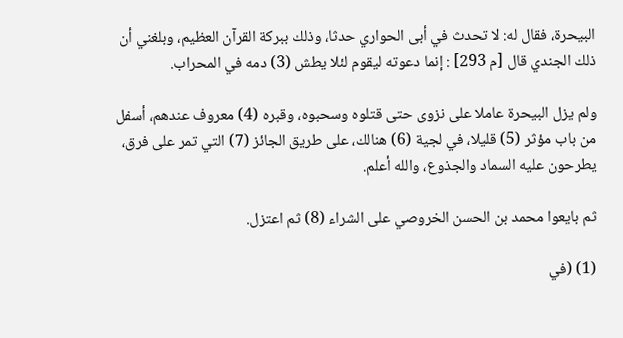البيحرة، فقال له: لا تحدث في أبى الحواري حدثا، وذلك ببركة القرآن العظيم، وبلغني أن ذلك الجندي قال [م 293] : إنما دعوته ليقوم لئلا يطش (3) دمه في المحراب.

ولم يزل البيحرة عاملا على نزوى حتى قتلوه وسحبوه، وقبره (4) معروف عندهم، أسفل من باب مؤثر (5) قليلا، في لجية (6) هنالك، على طريق الجائز (7) التي تمر على فرق، يطرحون عليه السماد والجذوع، والله أعلم.

ثم بايعوا محمد بن الحسن الخروصي على الشراء (8) ثم اعتزل.

(1) (في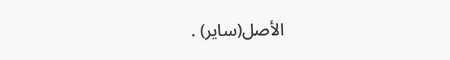الأصل(ساير) .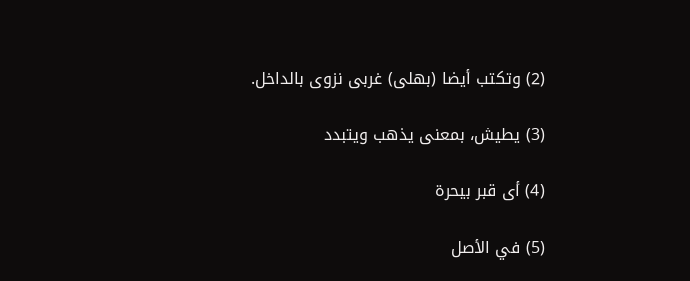(2) وتكتب أيضا (بهلى) غربى نزوى بالداخل.

(3) يطيش، بمعنى يذهب ويتبدد

(4) أى قبر بيحرة

(5) في الأصل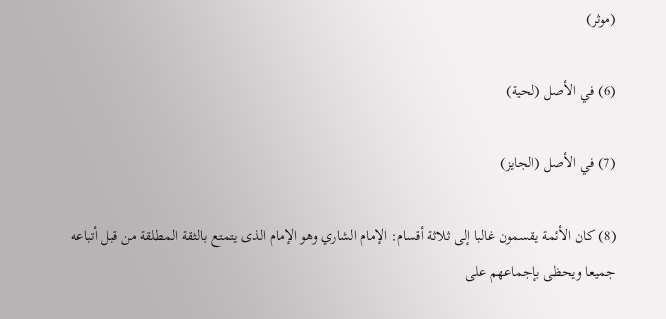(موثر)

(6) في الأصل (لحية)

(7) في الأصل (الجايز)

(8) كان الأئمة يقسمون غالبا إلى ثلاثة أقسام: الإمام الشاري وهو الإمام الذى يتمتع بالثقة المطلقة من قبل أتباعه جميعا ويحظى بإجماعهم على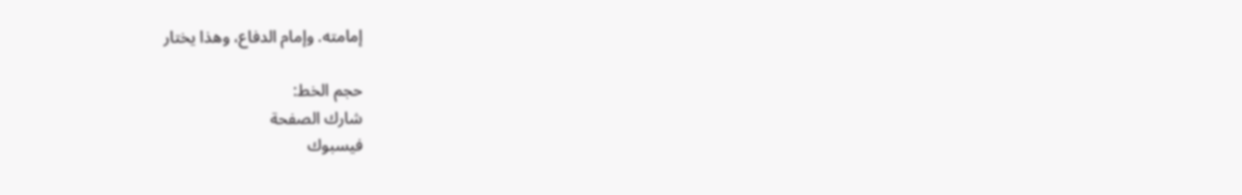إمامته. وإمام الدفاع، وهذا يختار

حجم الخط:
شارك الصفحة
فيسبوك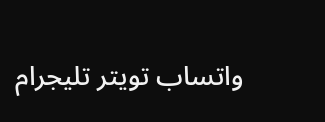واتساب تويتر تليجرام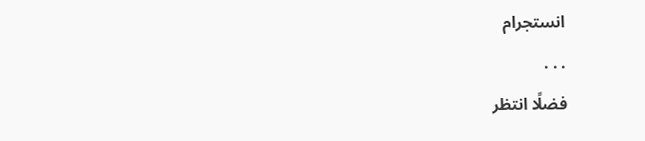انستجرام
. . .
فضلًا انتظر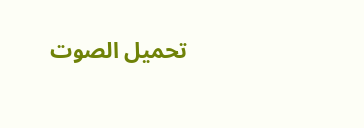تحميل الصوت